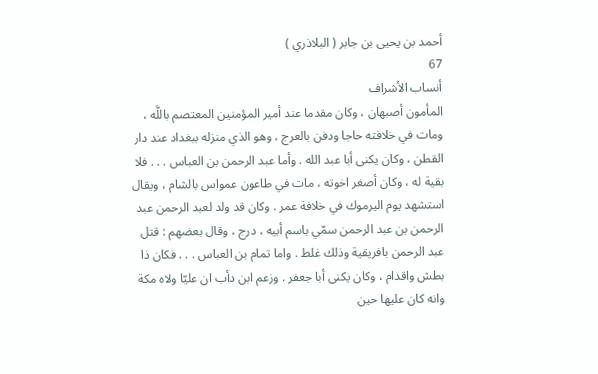أحمد بن يحيى بن جابر ( البلاذري )
67
أنساب الأشراف
المأمون أصبهان ، وكان مقدما عند أمير المؤمنين المعتصم باللَّه ، ومات في خلافته حاجا ودفن بالعرج ، وهو الذي منزله ببغداد عند دار القطن ، وكان يكنى أبا عبد الله . وأما عبد الرحمن بن العباس . . . فلا بقية له ، وكان أصغر اخوته ، مات في طاعون عمواس بالشام ، ويقال استشهد يوم اليرموك في خلافة عمر . وكان قد ولد لعبد الرحمن عبد الرحمن بن عبد الرحمن سمّي باسم أبيه ، درج ، وقال بعضهم : قتل عبد الرحمن بافريقية وذلك غلط . واما تمام بن العباس . . . فكان ذا بطش واقدام ، وكان يكنى أبا جعفر . وزعم ابن دأب ان عليّا ولاه مكة وانه كان عليها حين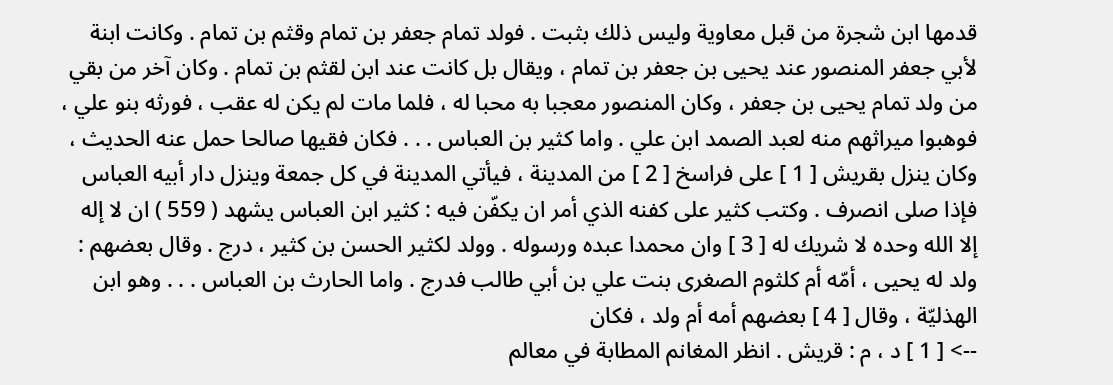قدمها ابن شجرة من قبل معاوية وليس ذلك بثبت . فولد تمام جعفر بن تمام وقثم بن تمام . وكانت ابنة لأبي جعفر المنصور عند يحيى بن جعفر بن تمام ، ويقال بل كانت عند ابن لقثم بن تمام . وكان آخر من بقي من ولد تمام يحيى بن جعفر ، وكان المنصور معجبا به محبا له ، فلما مات لم يكن له عقب ، فورثه بنو علي ، فوهبوا ميراثهم منه لعبد الصمد ابن علي . واما كثير بن العباس . . . فكان فقيها صالحا حمل عنه الحديث ، وكان ينزل بقريش [ 1 ] على فراسخ [ 2 ] من المدينة ، فيأتي المدينة في كل جمعة وينزل دار أبيه العباس فإذا صلى انصرف . وكتب كثير على كفنه الذي أمر ان يكفّن فيه : كثير ابن العباس يشهد ( 559 ) ان لا إله إلا الله وحده لا شريك له [ 3 ] وان محمدا عبده ورسوله . وولد لكثير الحسن بن كثير ، درج . وقال بعضهم : ولد له يحيى ، أمّه أم كلثوم الصغرى بنت علي بن أبي طالب فدرج . واما الحارث بن العباس . . . وهو ابن الهذليّة ، وقال [ 4 ] بعضهم أمه أم ولد ، فكان
--> [ 1 ] د ، م : قريش . انظر المغانم المطابة في معالم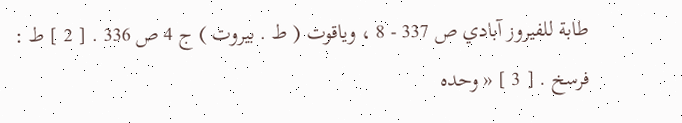طابة للفيروز آبادي ص 337 - 8 ، وياقوت ( ط . بيروت ) ج 4 ص 336 . [ 2 ] ط : فرسخ . [ 3 ] « وحده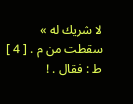لا شريك له » سقطت من م . [ 4 ] ط : فقال . !